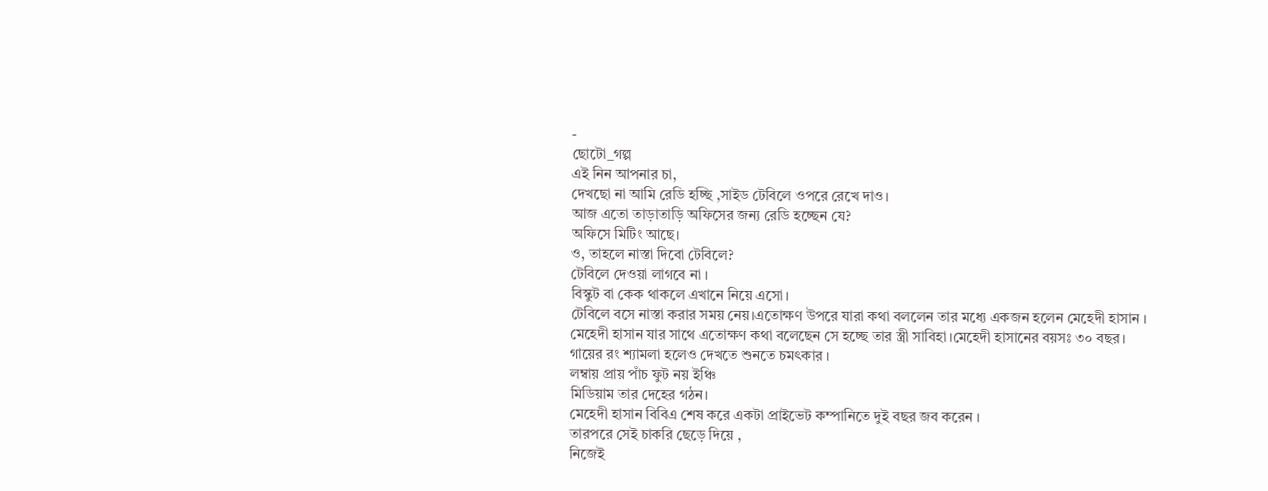-
ছোটো_গল্প
এই নিন আপনার চা,
দেখছো না আমি রেডি হচ্ছি ,সাইড টেবিলে ওপরে রেখে দাও।
আজ এতো তাড়াতাড়ি অফিসের জন্য রেডি হচ্ছেন যে?
অফিসে মিটিং আছে।
ও, তাহলে নাস্তা দিবো টেবিলে?
টেবিলে দেওয়া লাগবে না ।
বিস্কুট বা কেক থাকলে এখানে নিয়ে এসো।
টেবিলে বসে নাস্তা করার সময় নেয়।এতোক্ষণ উপরে যারা কথা বললেন তার মধ্যে একজন হলেন মেহেদী হাসান ।
মেহেদী হাসান যার সাথে এতোক্ষণ কথা বলেছেন সে হচ্ছে তার স্ত্রী সাবিহা।মেহেদী হাসানের বয়সঃ ৩০ বছর।
গায়ের রং শ্যামলা হলেও দেখতে শুনতে চমৎকার ।
লম্বায় প্রায় পাঁচ ফুট নয় ইঞ্চি
মিডিয়াম তার দেহের গঠন।
মেহেদী হাসান বিবিএ শেষ করে একটা প্রাইভেট কম্পানিতে দুই বছর জব করেন ।
তারপরে সেই চাকরি ছেড়ে দিয়ে ,
নিজেই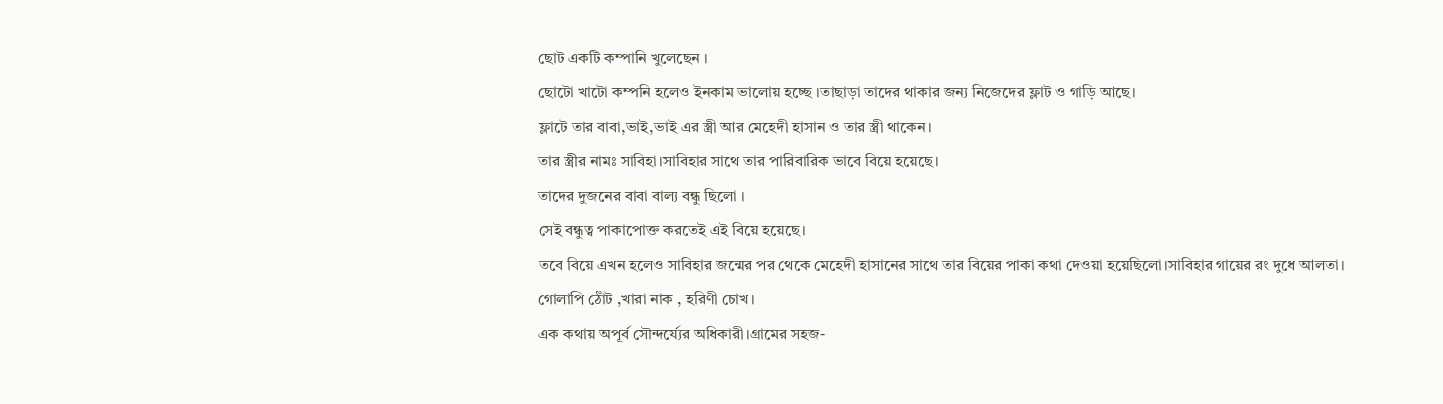ছোট একটি কম্পানি খুলেছেন ।
ছোটো খাটো কম্পনি হলেও ইনকাম ভালোয় হচ্ছে ।তাছাড়া তাদের থাকার জন্য নিজেদের ফ্লাট ও গাড়ি আছে।
ফ্লাটে তার বাবা,ভাই,ভাই এর স্ত্রী আর মেহেদী হাসান ও তার স্ত্রী থাকেন।
তার স্ত্রীর নামঃ সাবিহা।সাবিহার সাথে তার পারিবারিক ভাবে বিয়ে হয়েছে।
তাদের দুজনের বাবা বাল্য বন্ধু ছিলো ।
সেই বন্ধুত্ব পাকাপোক্ত করতেই এই বিয়ে হয়েছে।
তবে বিয়ে এখন হলেও সাবিহার জন্মের পর থেকে মেহেদী হাসানের সাথে তার বিয়ের পাকা কথা দেওয়া হয়েছিলো।সাবিহার গায়ের রং দুধে আলতা।
গোলাপি ঠোঁট ,খারা নাক , হরিণী চোখ।
এক কথায় অপূর্ব সৌন্দর্য্যের অধিকারী।গ্রামের সহজ-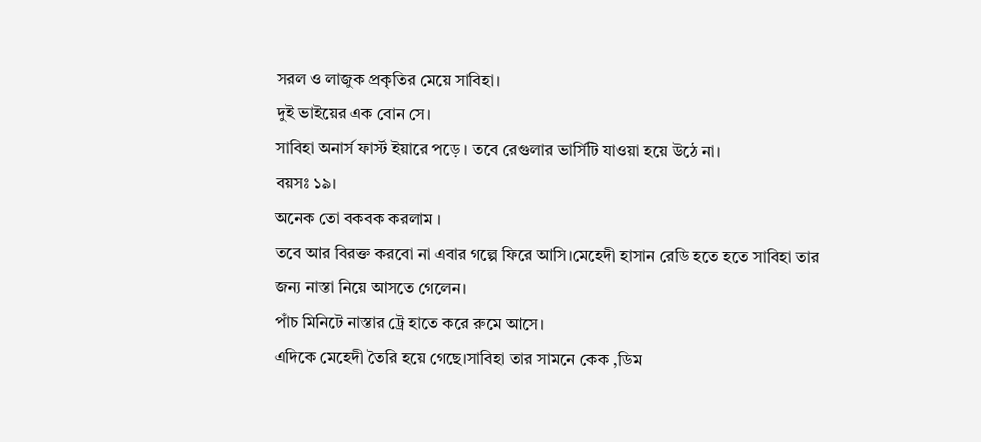সরল ও লাজুক প্রকৃতির মেয়ে সাবিহা।
দুই ভাইয়ের এক বোন সে।
সাবিহা অনার্স ফার্স্ট ইয়ারে পড়ে । তবে রেগুলার ভার্সিটি যাওয়া হয়ে উঠে না।
বয়সঃ ১৯।
অনেক তো বকবক করলাম ।
তবে আর বিরক্ত করবো না এবার গল্পে ফিরে আসি।মেহেদী হাসান রেডি হতে হতে সাবিহা তার জন্য নাস্তা নিয়ে আসতে গেলেন।
পাঁচ মিনিটে নাস্তার ট্রে হাতে করে রুমে আসে।
এদিকে মেহেদী তৈরি হয়ে গেছে।সাবিহা তার সামনে কেক ,ডিম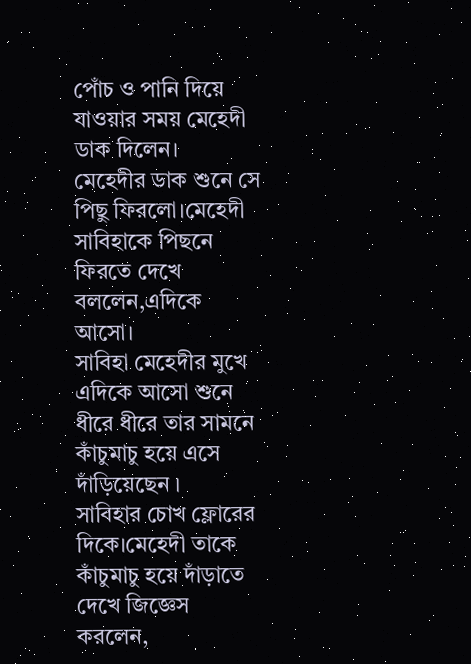পোঁচ ও পানি দিয়ে যাওয়ার সময় মেহেদী ডাক দিলেন।
মেহেদীর ডাক শুনে সে পিছু ফিরলো।মেহেদী সাবিহাকে পিছনে ফিরতে দেখে বললেন,এদিকে আসো।
সাবিহা মেহেদীর মুখে এদিকে আসো শুনে ধীরে ধীরে তার সামনে কাঁচুমাচু হয়ে এসে দাঁড়িয়েছেন ।
সাবিহার চোখ ফ্লোরের দিকে।মেহেদী তাকে কাঁচুমাচু হয়ে দাঁড়াতে দেখে জিজ্ঞেস করলেন,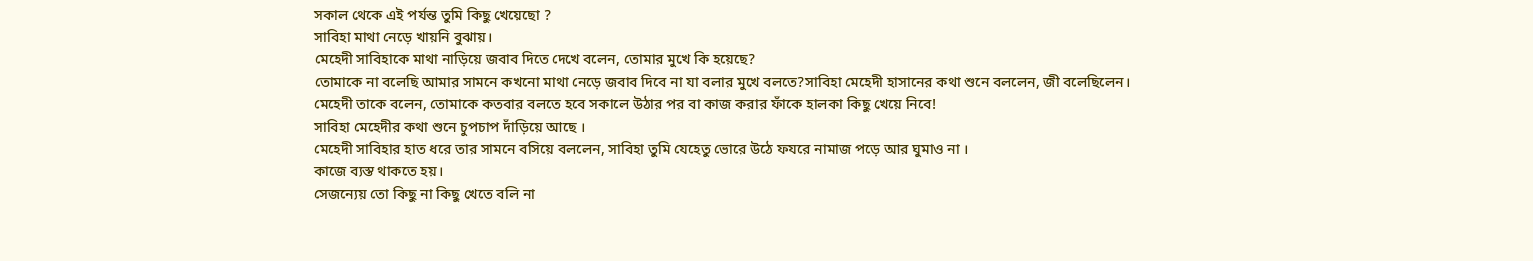সকাল থেকে এই পর্যন্ত তুমি কিছু খেয়েছো ?
সাবিহা মাথা নেড়ে খায়নি বুঝায়।
মেহেদী সাবিহাকে মাথা নাড়িয়ে জবাব দিতে দেখে বলেন, তোমার মুখে কি হয়েছে?
তোমাকে না বলেছি আমার সামনে কখনো মাথা নেড়ে জবাব দিবে না যা বলার মুখে বলতে?সাবিহা মেহেদী হাসানের কথা শুনে বললেন, জী বলেছিলেন।
মেহেদী তাকে বলেন, তোমাকে কতবার বলতে হবে সকালে উঠার পর বা কাজ করার ফাঁকে হালকা কিছু খেয়ে নিবে!
সাবিহা মেহেদীর কথা শুনে চুপচাপ দাঁড়িয়ে আছে ।
মেহেদী সাবিহার হাত ধরে তার সামনে বসিয়ে বললেন, সাবিহা তুমি যেহেতু ভোরে উঠে ফযরে নামাজ পড়ে আর ঘুমাও না ।
কাজে ব্যস্ত থাকতে হয়।
সেজন্যেয় তো কিছু না কিছু খেতে বলি না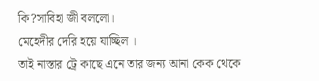কি?সাবিহা জী বললো।
মেহেদীর দেরি হয়ে যাচ্ছিল ।
তাই নাস্তার ট্রে কাছে এনে তার জন্য আনা কেক থেকে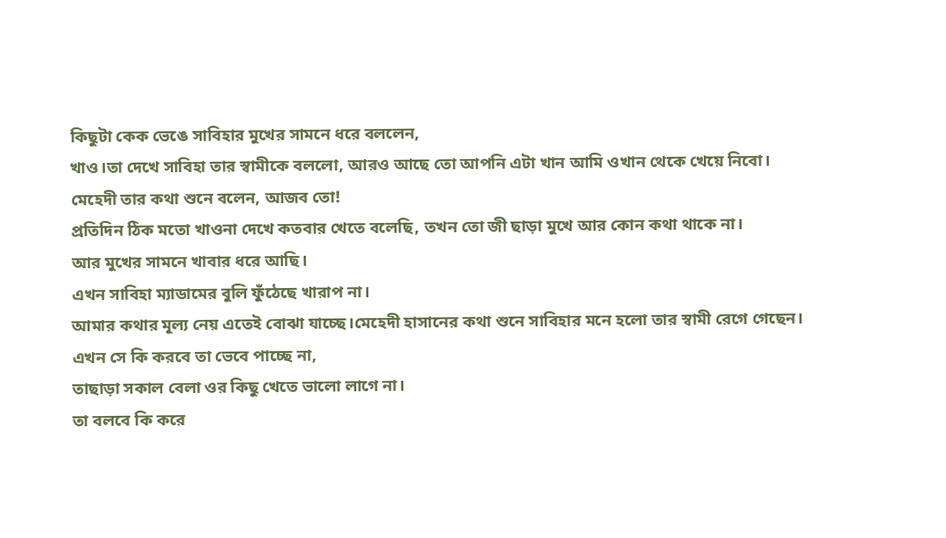কিছুটা কেক ভেঙে সাবিহার মুখের সামনে ধরে বললেন,
খাও।তা দেখে সাবিহা তার স্বামীকে বললো, আরও আছে তো আপনি এটা খান আমি ওখান থেকে খেয়ে নিবো।
মেহেদী তার কথা শুনে বলেন, আজব তো!
প্রতিদিন ঠিক মতো খাওনা দেখে কতবার খেতে বলেছি, তখন তো জী ছাড়া মুখে আর কোন কথা থাকে না।
আর মুখের সামনে খাবার ধরে আছি।
এখন সাবিহা ম্যাডামের বুলি ফুঁঠেছে খারাপ না।
আমার কথার মূল্য নেয় এতেই বোঝা যাচ্ছে।মেহেদী হাসানের কথা শুনে সাবিহার মনে হলো তার স্বামী রেগে গেছেন।
এখন সে কি করবে তা ভেবে পাচ্ছে না,
তাছাড়া সকাল বেলা ওর কিছু খেতে ভালো লাগে না।
তা বলবে কি করে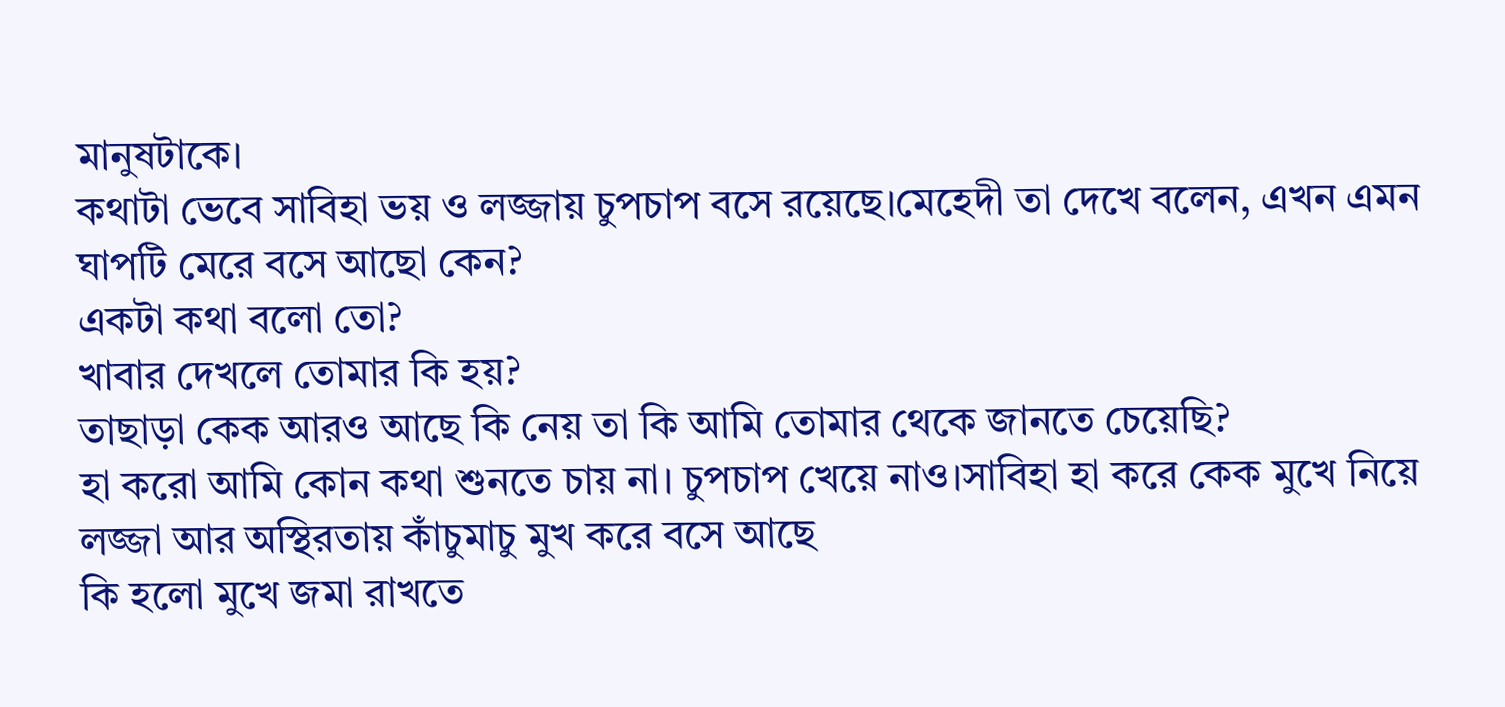মানুষটাকে।
কথাটা ভেবে সাবিহা ভয় ও লজ্জায় চুপচাপ বসে রয়েছে।মেহেদী তা দেখে বলেন, এখন এমন ঘাপটি মেরে বসে আছো কেন?
একটা কথা বলো তো?
খাবার দেখলে তোমার কি হয়?
তাছাড়া কেক আরও আছে কি নেয় তা কি আমি তোমার থেকে জানতে চেয়েছি?
হা করো আমি কোন কথা শুনতে চায় না। চুপচাপ খেয়ে নাও।সাবিহা হা করে কেক মুখে নিয়ে লজ্জা আর অস্থিরতায় কাঁচুমাচু মুখ করে বসে আছে
কি হলো মুখে জমা রাখতে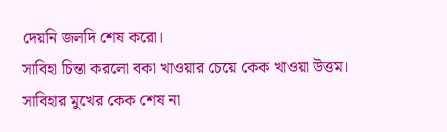দেয়নি জলদি শেষ করো।
সাবিহা চিন্তা করলো বকা খাওয়ার চেয়ে কেক খাওয়া উত্তম।
সাবিহার মুখের কেক শেষ না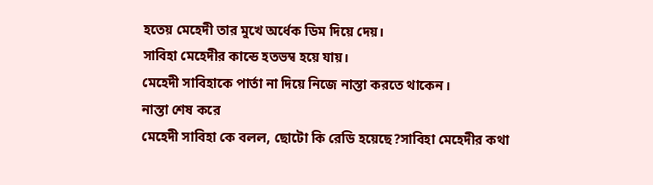হতেয় মেহেদী তার মুখে অর্ধেক ডিম দিয়ে দেয়।
সাবিহা মেহেদীর কান্ডে হতভম্ব হয়ে যায়।
মেহেদী সাবিহাকে পার্তা না দিয়ে নিজে নাস্তা করতে থাকেন।
নাস্তা শেষ করে
মেহেদী সাবিহা কে বলল, ছোটো কি রেডি হয়েছে?সাবিহা মেহেদীর কথা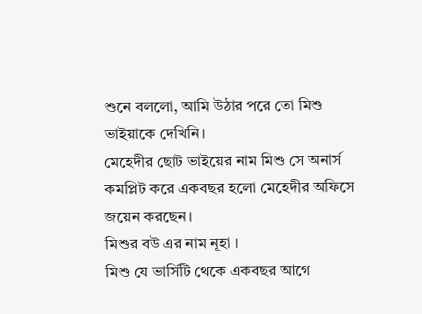শুনে বললো, আমি উঠার পরে তো মিশু ভাইয়াকে দেখিনি।
মেহেদীর ছোট ভাইয়ের নাম মিশু সে অনার্স কমপ্লিট করে একবছর হলো মেহেদীর অফিসে জয়েন করছেন।
মিশুর বউ এর নাম নূহা ।
মিশু যে ভার্সিটি থেকে একবছর আগে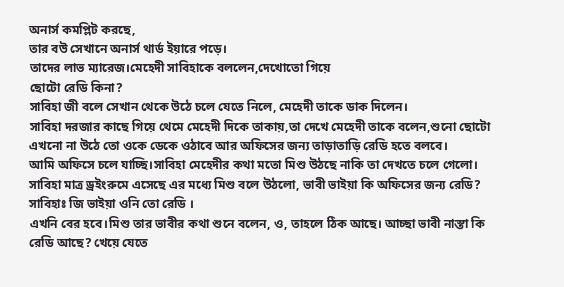অনার্স কমপ্লিট করছে,
তার বউ সেখানে অনার্স থার্ড ইয়ারে পড়ে।
তাদের লাভ ম্যারেজ।মেহেদী সাবিহাকে বললেন,দেখোতো গিয়ে
ছোটো রেডি কিনা?
সাবিহা জী বলে সেখান থেকে উঠে চলে যেতে নিলে, মেহেদী তাকে ডাক দিলেন।
সাবিহা দরজার কাছে গিয়ে থেমে মেহেদী দিকে তাকায়,তা দেখে মেহেদী তাকে বলেন,শুনো ছোটো এখনো না উঠে তো ওকে ডেকে ওঠাবে আর অফিসের জন্য তাড়াতাড়ি রেডি হতে বলবে।
আমি অফিসে চলে যাচ্ছি।সাবিহা মেহেদীর কথা মতো মিশু উঠছে নাকি তা দেখতে চলে গেলো।
সাবিহা মাত্র ড্রইংরুমে এসেছে এর মধ্যে মিশু বলে উঠলো, ভাবী ভাইয়া কি অফিসের জন্য রেডি?
সাবিহাঃ জি ভাইয়া ওনি তো রেডি ।
এখনি বের হবে।মিশু তার ভাবীর কথা শুনে বলেন, ও, তাহলে ঠিক আছে। আচ্ছা ভাবী নাস্তা কি রেডি আছে? খেয়ে যেতে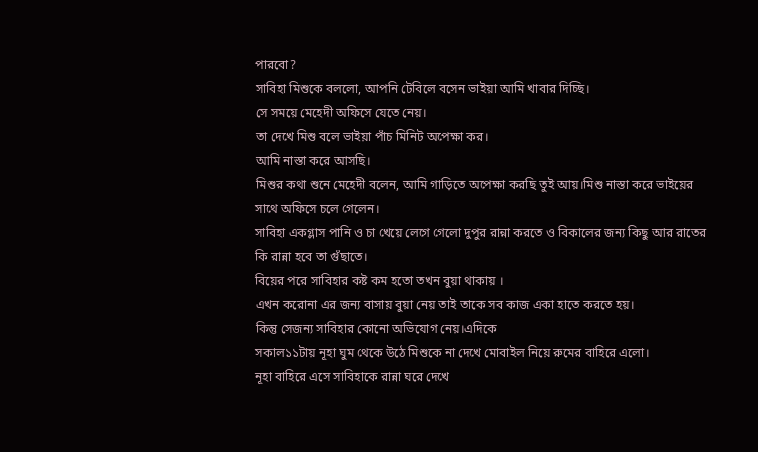পারবো?
সাবিহা মিশুকে বললো, আপনি টেবিলে বসেন ভাইয়া আমি খাবার দিচ্ছি।
সে সময়ে মেহেদী অফিসে যেতে নেয়।
তা দেখে মিশু বলে ভাইয়া পাঁচ মিনিট অপেক্ষা কর।
আমি নাস্তা করে আসছি।
মিশুর কথা শুনে মেহেদী বলেন, আমি গাড়িতে অপেক্ষা করছি তুই আয়।মিশু নাস্তা করে ভাইয়ের সাথে অফিসে চলে গেলেন।
সাবিহা একগ্লাস পানি ও চা খেয়ে লেগে গেলো দুপুর রান্না করতে ও বিকালের জন্য কিছু আর রাতের কি রান্না হবে তা গুঁছাতে।
বিয়ের পরে সাবিহার কষ্ট কম হতো তখন বুয়া থাকায় ।
এখন করোনা এর জন্য বাসায় বুয়া নেয় তাই তাকে সব কাজ একা হাতে করতে হয়।
কিন্তু সেজন্য সাবিহার কোনো অভিযোগ নেয়।এদিকে
সকাল১১টায় নূহা ঘুম থেকে উঠে মিশুকে না দেখে মোবাইল নিয়ে রুমের বাহিরে এলো।
নূহা বাহিরে এসে সাবিহাকে রান্না ঘরে দেখে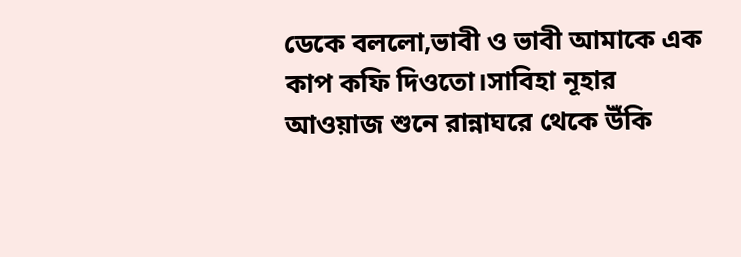ডেকে বললো,ভাবী ও ভাবী আমাকে এক কাপ কফি দিওতো।সাবিহা নূহার আওয়াজ শুনে রান্নাঘরে থেকে উঁকি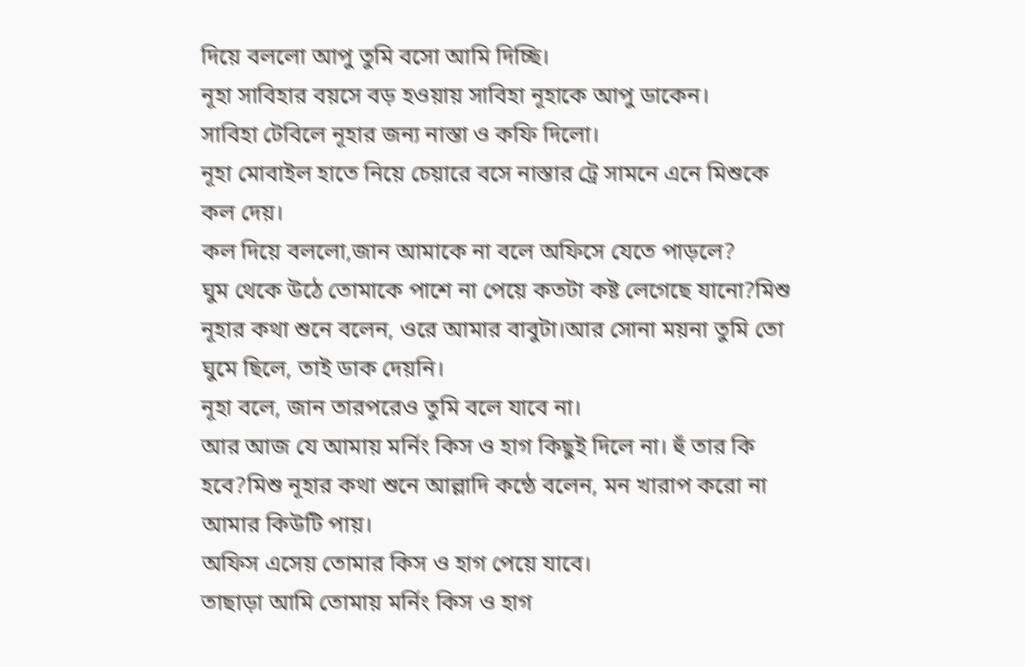দিয়ে বললো আপু তুমি বসো আমি দিচ্ছি।
নূহা সাবিহার বয়সে বড় হওয়ায় সাবিহা নূহাকে আপু ডাকেন।
সাবিহা টেবিলে নূহার জন্য নাস্তা ও কফি দিলো।
নূহা মোবাইল হাতে নিয়ে চেয়ারে বসে নাস্তার ট্রে সামনে এনে মিশুকে কল দেয়।
কল দিয়ে বললো,জান আমাকে না বলে অফিসে যেতে পাড়লে?
ঘুম থেকে উঠে তোমাকে পাশে না পেয়ে কতটা কষ্ট লেগেছে যানো?মিশু নূহার কথা শুনে বলেন, ওরে আমার বাবুটা।আর সোনা ময়না তুমি তো ঘুমে ছিলে, তাই ডাক দেয়নি।
নূহা বলে, জান তারপরেও তুমি বলে যাবে না।
আর আজ যে আমায় মর্নিং কিস ও হাগ কিছুই দিলে না। হুঁ তার কি হবে?মিশু নূহার কথা শুনে আল্লাদি কন্ঠে বলেন, মন খারাপ করো না আমার কিউটি পায়।
অফিস এসেয় তোমার কিস ও হাগ পেয়ে যাবে।
তাছাড়া আমি তোমায় মর্নিং কিস ও হাগ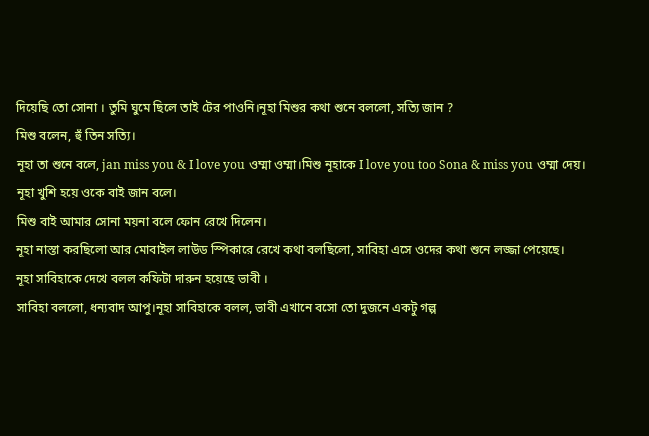দিয়েছি তো সোনা । তুমি ঘুমে ছিলে তাই টের পাওনি।নূহা মিশুর কথা শুনে বললো, সত্যি জান ?
মিশু বলেন, হুঁ তিন সত্যি।
নূহা তা শুনে বলে, jan miss you & I love you ওম্মা ওম্মা।মিশু নূহাকে I love you too Sona & miss you ওম্মা দেয়।
নূহা খুশি হয়ে ওকে বাই জান বলে।
মিশু বাই আমার সোনা ময়না বলে ফোন রেখে দিলেন।
নূহা নাস্তা করছিলো আর মোবাইল লাউড স্পিকারে রেখে কথা বলছিলো, সাবিহা এসে ওদের কথা শুনে লজ্জা পেয়েছে।
নূহা সাবিহাকে দেখে বলল কফিটা দারুন হয়েছে ভাবী ।
সাবিহা বললো, ধন্যবাদ আপু।নূহা সাবিহাকে বলল, ভাবী এখানে বসো তো দুজনে একটু গল্প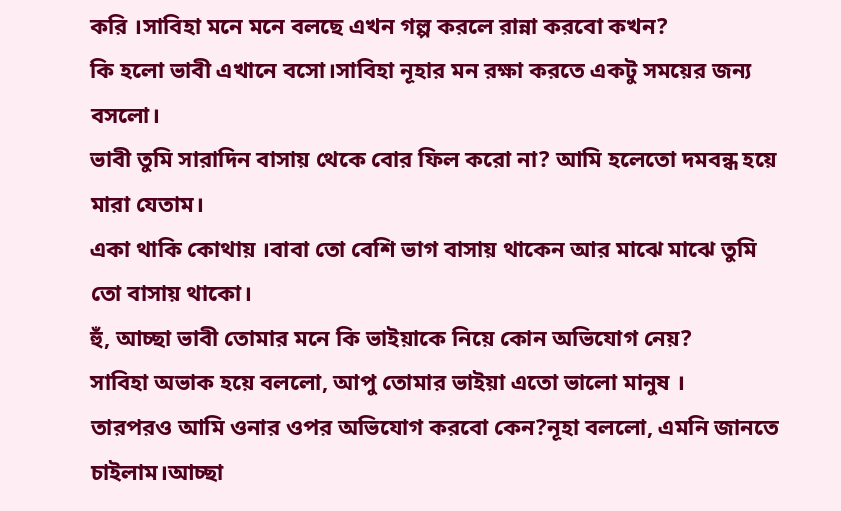করি ।সাবিহা মনে মনে বলছে এখন গল্প করলে রান্না করবো কখন?
কি হলো ভাবী এখানে বসো।সাবিহা নূহার মন রক্ষা করতে একটু সময়ের জন্য বসলো।
ভাবী তুমি সারাদিন বাসায় থেকে বোর ফিল করো না? আমি হলেতো দমবন্ধ হয়ে মারা যেতাম।
একা থাকি কোথায় ।বাবা তো বেশি ভাগ বাসায় থাকেন আর মাঝে মাঝে তুমি তো বাসায় থাকো।
হুঁ, আচ্ছা ভাবী তোমার মনে কি ভাইয়াকে নিয়ে কোন অভিযোগ নেয়?
সাবিহা অভাক হয়ে বললো, আপু তোমার ভাইয়া এতো ভালো মানুষ ।
তারপরও আমি ওনার ওপর অভিযোগ করবো কেন?নূহা বললো, এমনি জানতে চাইলাম।আচ্ছা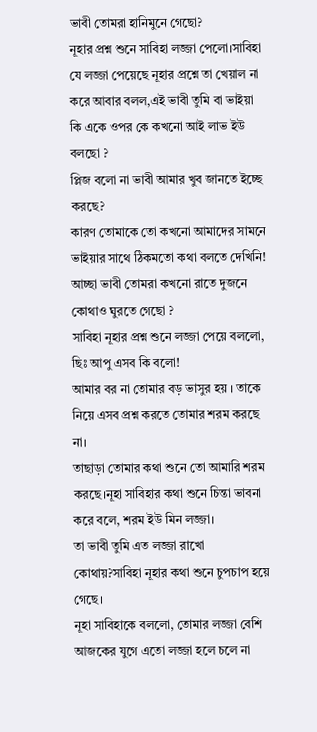ভাবী তোমরা হানিমুনে গেছো?
নূহার প্রশ্ন শুনে সাবিহা লজ্জা পেলো।সাবিহা যে লজ্জা পেয়েছে নূহার প্রশ্নে তা খেয়াল না করে আবার বলল,এই ভাবী তুমি বা ভাইয়া কি একে ওপর কে কখনো আই লাভ ইউ বলছো ?
প্লিজ বলো না ভাবী আমার খুব জানতে ইচ্ছে করছে?
কারণ তোমাকে তো কখনো আমাদের সামনে ভাইয়ার সাথে ঠিকমতো কথা বলতে দেখিনি!
আচ্ছা ভাবী তোমরা কখনো রাতে দুজনে কোথাও ঘুরতে গেছো ?
সাবিহা নূহার প্রশ্ন শুনে লজ্জা পেয়ে বললো, ছিঃ আপু এসব কি বলো!
আমার বর না তোমার বড় ভাসুর হয় । তাকে নিয়ে এসব প্রশ্ন করতে তোমার শরম করছে না।
তাছাড়া তোমার কথা শুনে তো আমারি শরম করছে।নূহা সাবিহার কথা শুনে চিন্তা ভাবনা করে বলে, শরম ইউ মিন লজ্জা।
তা ভাবী তুমি এত লজ্জা রাখো কোথায়?সাবিহা নূহার কথা শুনে চুপচাপ হয়ে গেছে।
নূহা সাবিহাকে বললো, তোমার লজ্জা বেশি আজকের যুগে এতো লজ্জা হলে চলে না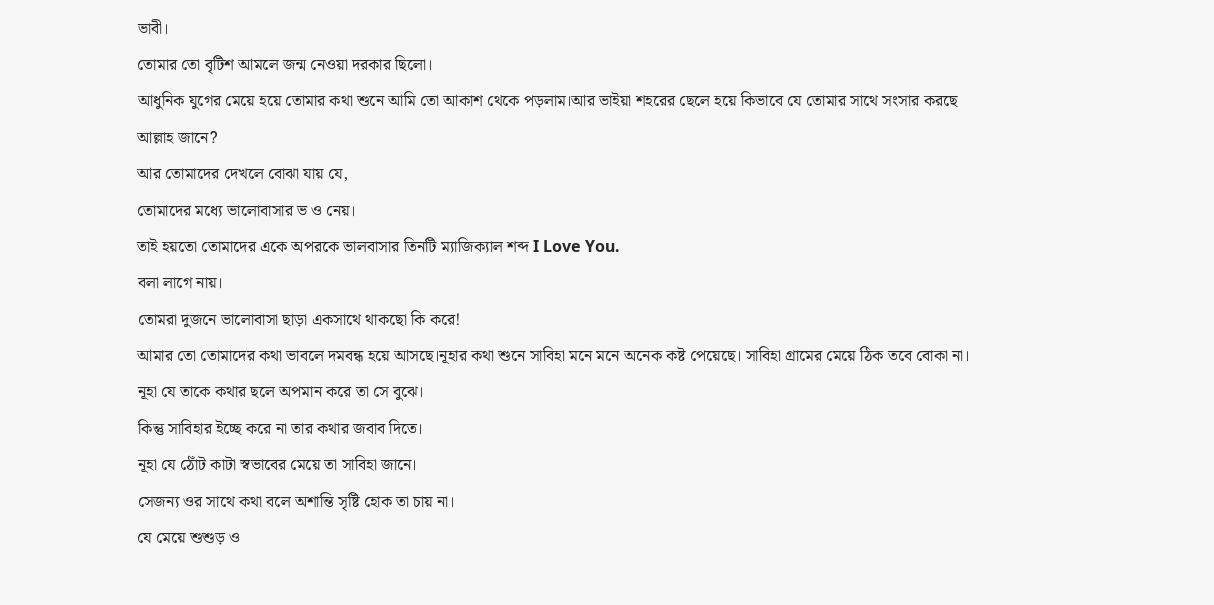ভাবী।
তোমার তো বৃটিশ আমলে জন্ম নেওয়া দরকার ছিলো।
আধুনিক যুগের মেয়ে হয়ে তোমার কথা শুনে আমি তো আকাশ থেকে পড়লাম।আর ভাইয়া শহরের ছেলে হয়ে কিভাবে যে তোমার সাথে সংসার করছে আল্লাহ জানে?
আর তোমাদের দেখলে বোঝা যায় যে,
তোমাদের মধ্যে ভালোবাসার ভ ও নেয়।
তাই হয়তো তোমাদের একে অপরকে ভালবাসার তিনটি ম্যাজিক্যাল শব্দ I Love You.
বলা লাগে নায়।
তোমরা দুজনে ভালোবাসা ছাড়া একসাথে থাকছো কি করে!
আমার তো তোমাদের কথা ভাবলে দমবন্ধ হয়ে আসছে।নূহার কথা শুনে সাবিহা মনে মনে অনেক কষ্ট পেয়েছে। সাবিহা গ্রামের মেয়ে ঠিক তবে বোকা না। নূহা যে তাকে কথার ছলে অপমান করে তা সে বুঝে।
কিন্তু সাবিহার ইচ্ছে করে না তার কথার জবাব দিতে।
নূহা যে ঠোঁট কাটা স্বভাবের মেয়ে তা সাবিহা জানে।
সেজন্য ওর সাথে কথা বলে অশান্তি সৃষ্টি হোক তা চায় না।
যে মেয়ে শুশুড় ও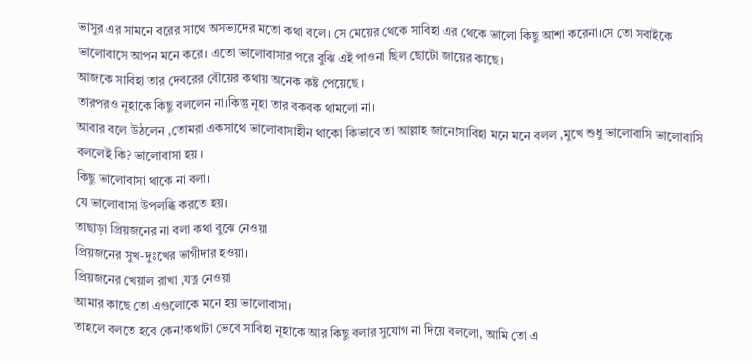ভাসুর এর সামনে বরের সাথে অসভ্যদের মতো কথা বলে। সে মেয়ের থেকে সাবিহা এর থেকে ভালো কিছু আশা করেনা।সে তো সবাইকে ভালোবাসে আপন মনে করে। এতো ভালোবাসার পরে বুঝি এই পাওনা ছিল ছোটো জায়ের কাছে।
আজকে সাবিহা তার দেবরের বৌয়ের কথায় অনেক কষ্ট পেয়েছে ।
তারপরও নূহাকে কিছু বললেন না।কিন্তু নূহা তার বকবক থামলো না।
আবার বলে উঠলেন ,তোমরা একসাথে ভালোবাসাহীন থাকো কিভাবে তা আল্লাহ জানে!সাবিহা মনে মনে বলল ,মুখে শুধু ভালোবাসি ভালোবাসি বললেই কি? ভালোবাসা হয় ।
কিছু ভালোবাসা থাকে না বলা।
যে ভালোবাসা উপলব্ধি করতে হয়।
তাছাড়া প্রিয়জনের না বলা কথা বুঝে নেওয়া
প্রিয়জনের সুখ-দুঃখের ভাগীদার হওয়া।
প্রিয়জনের খেয়াল রাখা ,যত্ন নেওয়া
আমার কাছে তো এগুলোকে মনে হয় ভালোবাসা।
তাহলে বলতে হবে কেন!কথাটা ভেবে সাবিহা নূহাকে আর কিছু বলার সুযোগ না দিয়ে বললো, আমি তো এ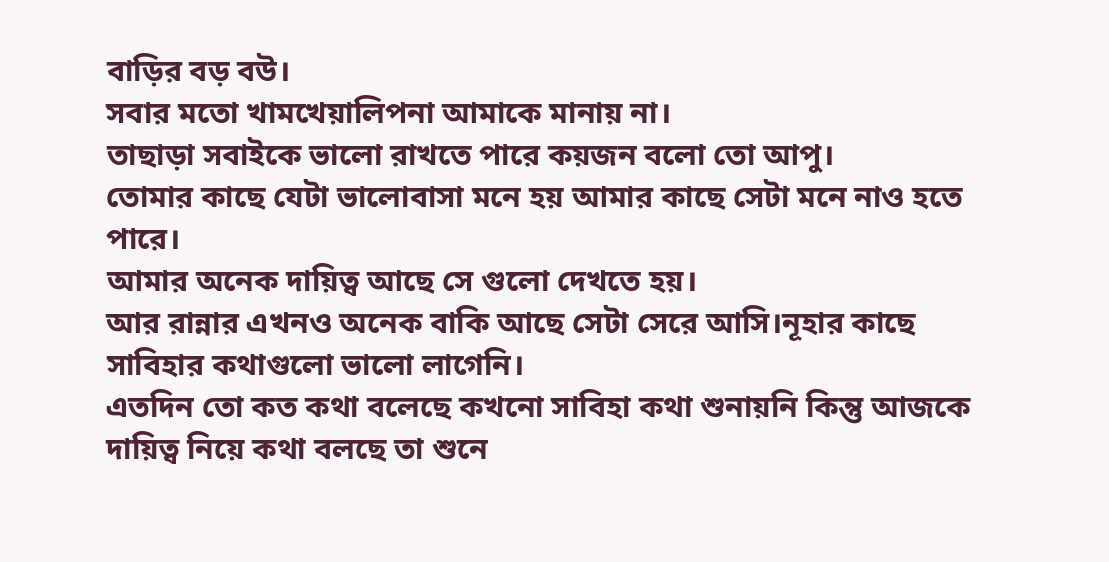বাড়ির বড় বউ।
সবার মতো খামখেয়ালিপনা আমাকে মানায় না।
তাছাড়া সবাইকে ভালো রাখতে পারে কয়জন বলো তো আপু।
তোমার কাছে যেটা ভালোবাসা মনে হয় আমার কাছে সেটা মনে নাও হতে পারে।
আমার অনেক দায়িত্ব আছে সে গুলো দেখতে হয়।
আর রান্নার এখনও অনেক বাকি আছে সেটা সেরে আসি।নূহার কাছে সাবিহার কথাগুলো ভালো লাগেনি।
এতদিন তো কত কথা বলেছে কখনো সাবিহা কথা শুনায়নি কিন্তু আজকে দায়িত্ব নিয়ে কথা বলছে তা শুনে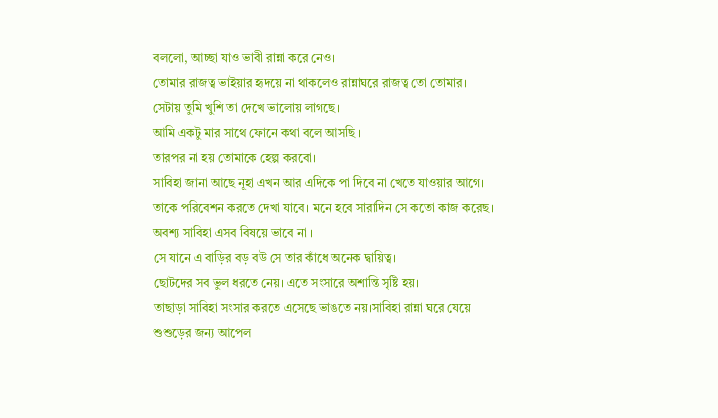বললো, আচ্ছা যাও ভাবী রান্না করে নেও।
তোমার রাজত্ব ভাইয়ার হৃদয়ে না থাকলেও রান্নাঘরে রাজত্ব তো তোমার।
সেটায় তুমি খুশি তা দেখে ভালোয় লাগছে।
আমি একটু মার সাথে ফোনে কথা বলে আসছি ।
তারপর না হয় তোমাকে হেল্প করবো।
সাবিহা জানা আছে নূহা এখন আর এদিকে পা দিবে না খেতে যাওয়ার আগে।
তাকে পরিবেশন করতে দেখা যাবে। মনে হবে সারাদিন সে কতো কাজ করেছ।
অবশ্য সাবিহা এসব বিষয়ে ভাবে না ।
সে যানে এ বাড়ির বড় বউ সে তার কাঁধে অনেক দ্বায়িত্ব।
ছোটদের সব ভুল ধরতে নেয়। এতে সংসারে অশান্তি সৃষ্টি হয়।
তাছাড়া সাবিহা সংসার করতে এসেছে ভাঙতে নয়।সাবিহা রান্না ঘরে যেয়ে শুশুড়ের জন্য আপেল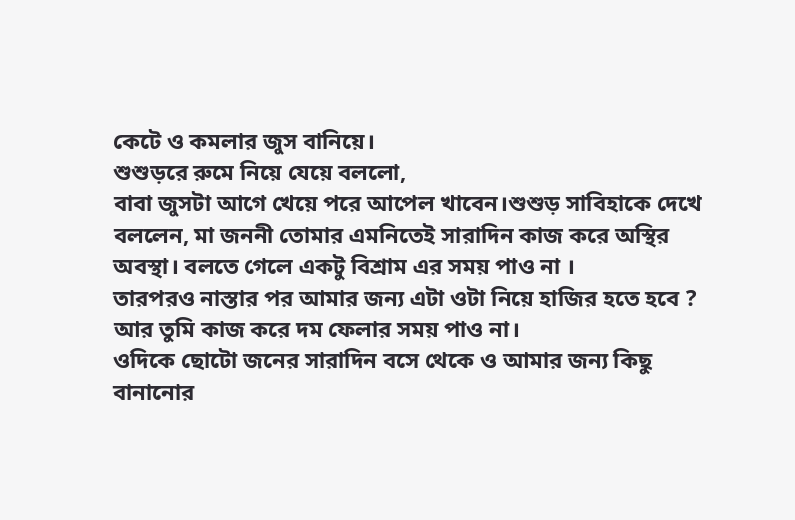কেটে ও কমলার জুস বানিয়ে।
শুশুড়রে রুমে নিয়ে যেয়ে বললো,
বাবা জুসটা আগে খেয়ে পরে আপেল খাবেন।শুশুড় সাবিহাকে দেখে বললেন, মা জননী তোমার এমনিতেই সারাদিন কাজ করে অস্থির অবস্থা। বলতে গেলে একটু বিশ্রাম এর সময় পাও না ।
তারপরও নাস্তার পর আমার জন্য এটা ওটা নিয়ে হাজির হতে হবে ?
আর তুমি কাজ করে দম ফেলার সময় পাও না।
ওদিকে ছোটো জনের সারাদিন বসে থেকে ও আমার জন্য কিছু বানানোর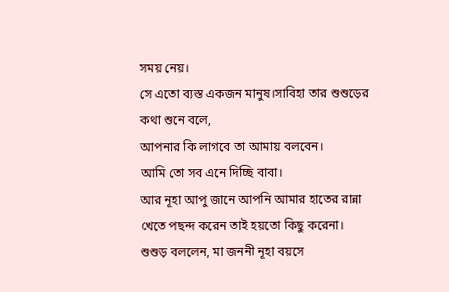সময় নেয়।
সে এতো ব্যস্ত একজন মানুষ।সাবিহা তার শুশুড়ের কথা শুনে বলে,
আপনার কি লাগবে তা আমায় বলবেন।
আমি তো সব এনে দিচ্ছি বাবা।
আর নূহা আপু জানে আপনি আমার হাতের রান্না খেতে পছন্দ করেন তাই হয়তো কিছু করেনা।
শুশুড় বললেন, মা জননী নূহা বয়সে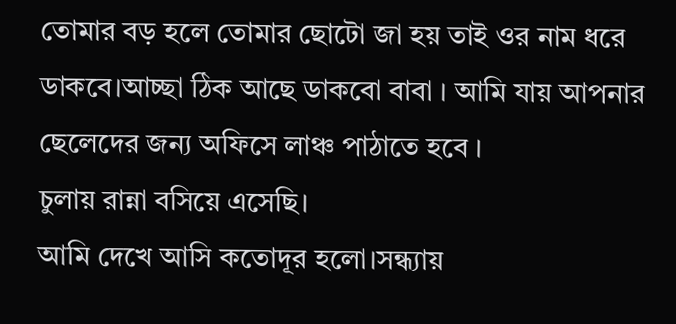তোমার বড় হলে তোমার ছোটো জা হয় তাই ওর নাম ধরে ডাকবে।আচ্ছা ঠিক আছে ডাকবো বাবা । আমি যায় আপনার ছেলেদের জন্য অফিসে লাঞ্চ পাঠাতে হবে ।
চুলায় রান্না বসিয়ে এসেছি।
আমি দেখে আসি কতোদূর হলো।সন্ধ্যায়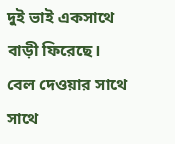দুই ভাই একসাথে বাড়ী ফিরেছে।
বেল দেওয়ার সাথে সাথে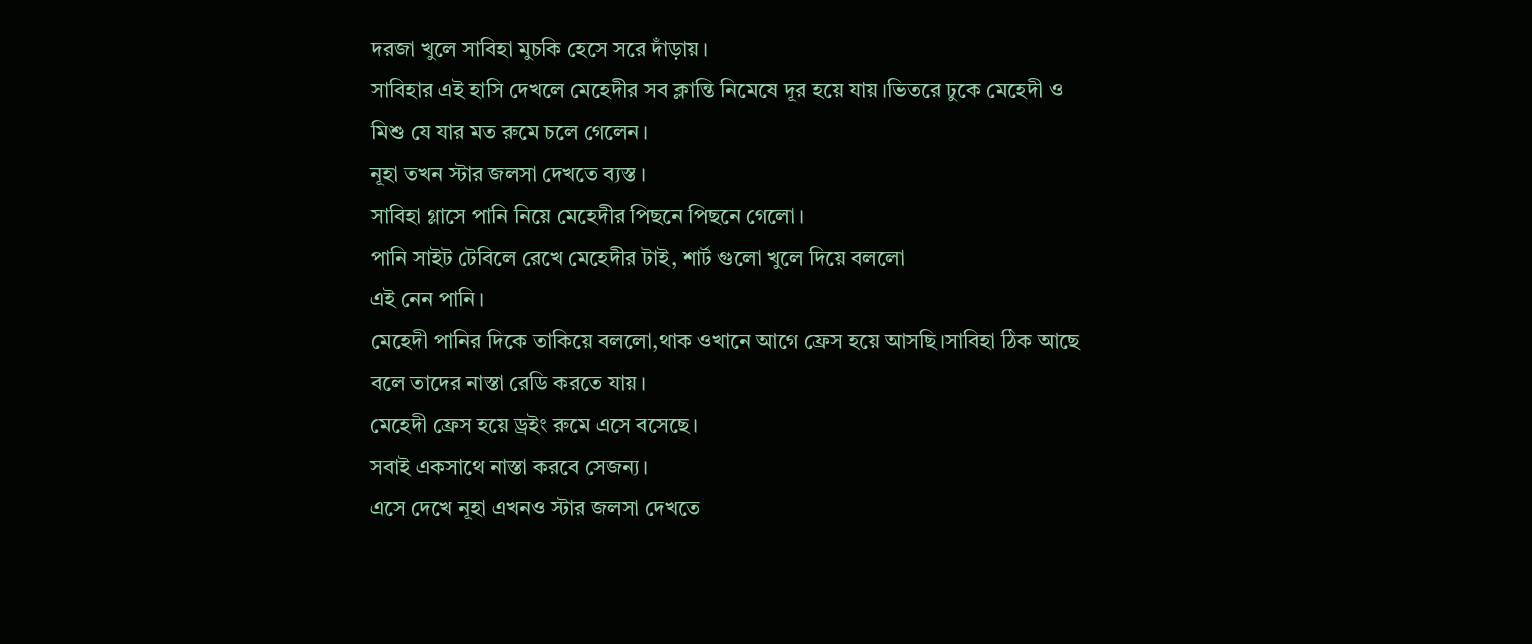দরজা খুলে সাবিহা মুচকি হেসে সরে দাঁড়ায়।
সাবিহার এই হাসি দেখলে মেহেদীর সব ক্লান্তি নিমেষে দূর হয়ে যায়।ভিতরে ঢুকে মেহেদী ও মিশু যে যার মত রুমে চলে গেলেন।
নূহা তখন স্টার জলসা দেখতে ব্যস্ত ।
সাবিহা গ্লাসে পানি নিয়ে মেহেদীর পিছনে পিছনে গেলো।
পানি সাইট টেবিলে রেখে মেহেদীর টাই, শার্ট গুলো খুলে দিয়ে বললো
এই নেন পানি।
মেহেদী পানির দিকে তাকিয়ে বললো,থাক ওখানে আগে ফ্রেস হয়ে আসছি।সাবিহা ঠিক আছে বলে তাদের নাস্তা রেডি করতে যায়।
মেহেদী ফ্রেস হয়ে ড্রইং রুমে এসে বসেছে।
সবাই একসাথে নাস্তা করবে সেজন্য।
এসে দেখে নূহা এখনও স্টার জলসা দেখতে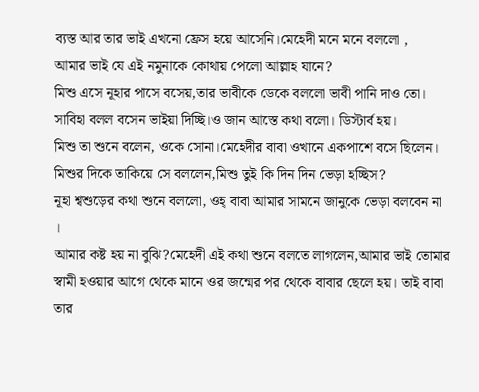ব্যস্ত আর তার ভাই এখনো ফ্রেস হয়ে আসেনি।মেহেদী মনে মনে বললো ,
আমার ভাই যে এই নমুনাকে কোথায় পেলো আল্লাহ যানে?
মিশু এসে নূহার পাসে বসেয়,তার ভাবীকে ডেকে বললো ভাবী পানি দাও তো।
সাবিহা বলল বসেন ভাইয়া দিচ্ছি।ও জান আস্তে কথা বলো। ডিস্টার্ব হয়।
মিশু তা শুনে বলেন, ওকে সোনা।মেহেদীর বাবা ওখানে একপাশে বসে ছিলেন।
মিশুর দিকে তাকিয়ে সে বললেন,মিশু তুই কি দিন দিন ভেড়া হচ্ছিস?
নূহা শ্বশুড়ের কথা শুনে বললো, ওহ্ বাবা আমার সামনে জানুকে ভেড়া বলবেন না ।
আমার কষ্ট হয় না বুঝি?মেহেদী এই কথা শুনে বলতে লাগলেন,আমার ভাই তোমার স্বামী হওয়ার আগে থেকে মানে ওর জন্মের পর থেকে বাবার ছেলে হয়। তাই বাবা তার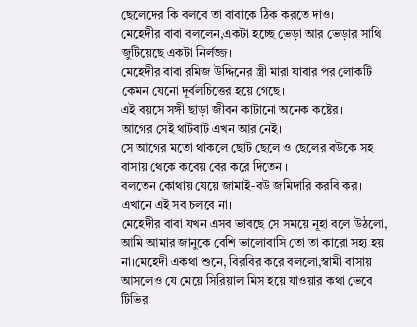ছেলেদের কি বলবে তা বাবাকে ঠিক করতে দাও।
মেহেদীর বাবা বললেন,একটা হচ্ছে ভেড়া আর ভেড়ার সাথি জুটিয়েছে একটা নির্লজ্জ।
মেহেদীর বাবা রমিজ উদ্দিনের স্ত্রী মারা যাবার পর লোকটি কেমন যেনো দূর্বলচিত্তের হয়ে গেছে।
এই বয়সে সঙ্গী ছাড়া জীবন কাটানো অনেক কষ্টের।
আগের সেই থাটবাট এখন আর নেই।
সে আগের মতো থাকলে ছোট ছেলে ও ছেলের বউকে সহ বাসায় থেকে কবেয় বের করে দিতেন ।
বলতেন কোথায় যেয়ে জামাই-বউ জমিদারি করবি কর।
এখানে এই সব চলবে না।
মেহেদীর বাবা যখন এসব ভাবছে সে সময়ে নূহা বলে উঠলো, আমি আমার জানুকে বেশি ভালোবাসি তো তা কারো সহ্য হয় না।মেহেদী একথা শুনে, বিরবির করে বললো,স্বামী বাসায় আসলেও যে মেয়ে সিরিয়াল মিস হয়ে যাওয়ার কথা ভেবে টিভির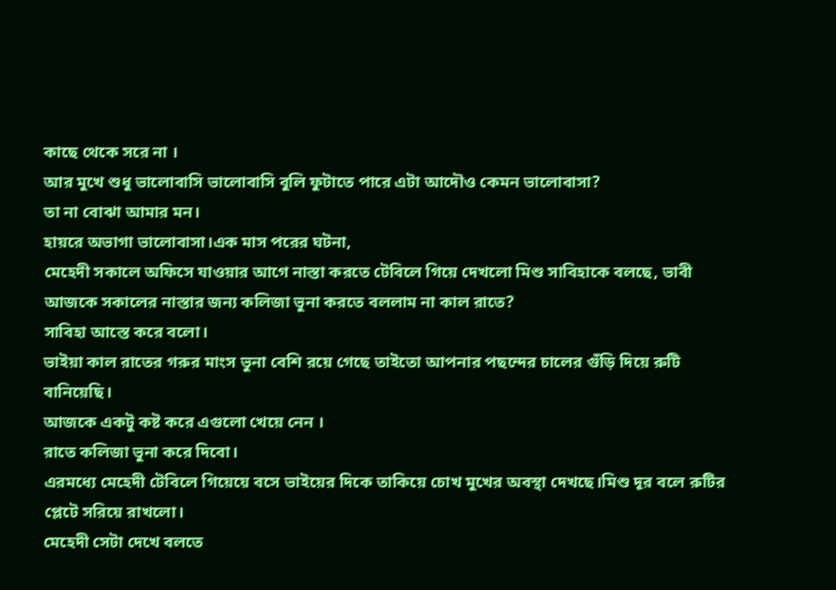কাছে থেকে সরে না ।
আর মুখে শুধু ভালোবাসি ভালোবাসি বুলি ফুটাতে পারে এটা আদৌও কেমন ভালোবাসা?
তা না বোঝা আমার মন।
হায়রে অভাগা ভালোবাসা।এক মাস পরের ঘটনা,
মেহেদী সকালে অফিসে যাওয়ার আগে নাস্তা করতে টেবিলে গিয়ে দেখলো মিশু সাবিহাকে বলছে, ভাবী আজকে সকালের নাস্তার জন্য কলিজা ভুনা করতে বললাম না কাল রাতে?
সাবিহা আস্তে করে বলো।
ভাইয়া কাল রাতের গরুর মাংস ভুনা বেশি রয়ে গেছে তাইতো আপনার পছন্দের চালের গুঁড়ি দিয়ে রুটি বানিয়েছি।
আজকে একটু কষ্ট করে এগুলো খেয়ে নেন ।
রাতে কলিজা ভুনা করে দিবো।
এরমধ্যে মেহেদী টেবিলে গিয়েয়ে বসে ভাইয়ের দিকে তাকিয়ে চোখ মুখের অবস্থা দেখছে।মিশু দূর বলে রুটির প্লেটে সরিয়ে রাখলো।
মেহেদী সেটা দেখে বলতে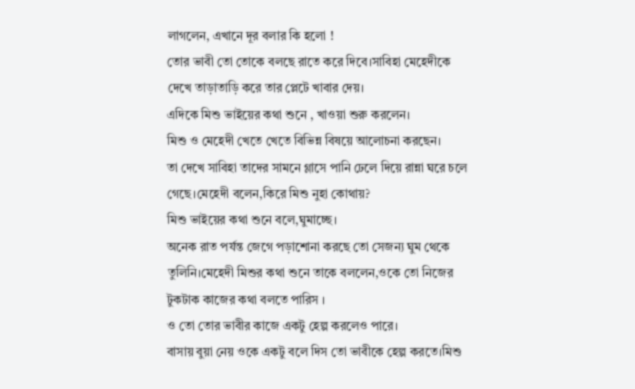লাগলেন, এখানে দূর বলার কি হলো !
তোর ভাবী তো তোকে বলছে রাতে করে দিবে।সাবিহা মেহেদীকে দেখে তাড়াতাড়ি করে তার প্লেটে খাবার দেয়।
এদিকে মিশু ভাইয়ের কথা শুনে , খাওয়া শুরু করলেন।
মিশু ও মেহেদী খেতে খেতে বিভিন্ন বিষয়ে আলোচনা করছেন।
তা দেখে সাবিহা তাদের সামনে গ্লাসে পানি ঢেলে দিয়ে রান্না ঘরে চলে গেছে।মেহেদী বলেন,কিরে মিশু নুহা কোথায়?
মিশু ভাইয়ের কথা শুনে বলে,ঘুমাচ্ছে।
অনেক রাত পর্যন্ত জেগে পড়াশোনা করছে তো সেজন্য ঘুম থেকে তুলিনি।মেহেদী মিশুর কথা শুনে তাকে বললেন,ওকে তো নিজের টুকটাক কাজের কথা বলতে পারিস ।
ও তো তোর ভাবীর কাজে একটু হেল্প করলেও পারে।
বাসায় বুয়া নেয় ওকে একটু বলে দিস তো ভাবীকে হেল্প করতে।মিশু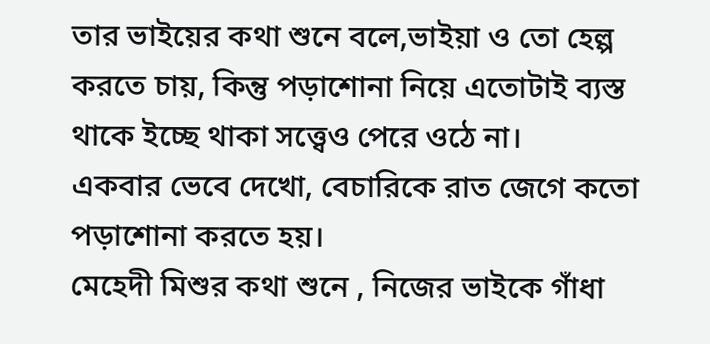তার ভাইয়ের কথা শুনে বলে,ভাইয়া ও তো হেল্প করতে চায়, কিন্তু পড়াশোনা নিয়ে এতোটাই ব্যস্ত থাকে ইচ্ছে থাকা সত্ত্বেও পেরে ওঠে না।
একবার ভেবে দেখো, বেচারিকে রাত জেগে কতো পড়াশোনা করতে হয়।
মেহেদী মিশুর কথা শুনে , নিজের ভাইকে গাঁধা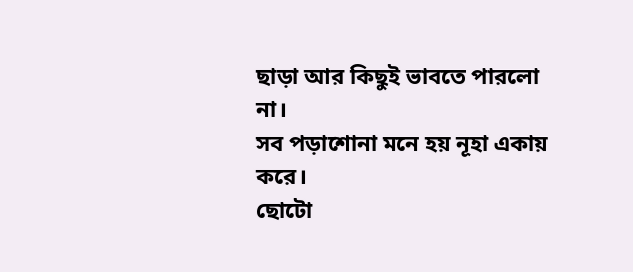ছাড়া আর কিছুই ভাবতে পারলো না।
সব পড়াশোনা মনে হয় নূহা একায় করে।
ছোটো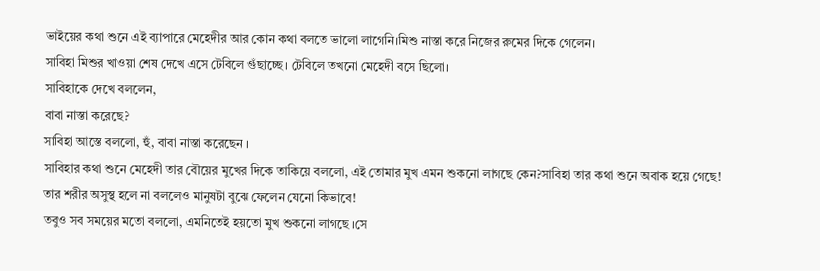ভাইয়ের কথা শুনে এই ব্যাপারে মেহেদীর আর কোন কথা বলতে ভালো লাগেনি।মিশু নাস্তা করে নিজের রুমের দিকে গেলেন।
সাবিহা মিশুর খাওয়া শেষ দেখে এসে টেবিলে গুঁছাচ্ছে। টেবিলে তখনো মেহেদী বসে ছিলো।
সাবিহাকে দেখে বললেন,
বাবা নাস্তা করেছে?
সাবিহা আস্তে বললো, হুঁ, বাবা নাস্তা করেছেন ।
সাবিহার কথা শুনে মেহেদী তার বৌয়ের মুখের দিকে তাকিয়ে বললো, এই তোমার মুখ এমন শুকনো লাগছে কেন?সাবিহা তার কথা শুনে অবাক হয়ে গেছে!
তার শরীর অসুস্থ হলে না বললেও মানুষটা বুঝে ফেলেন যেনো কিভাবে!
তবুও সব সময়ের মতো বললো, এমনিতেই হয়তো মুখ শুকনো লাগছে ।সে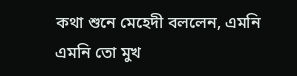কথা শুনে মেহেদী বললেন, এমনি এমনি তো মুখ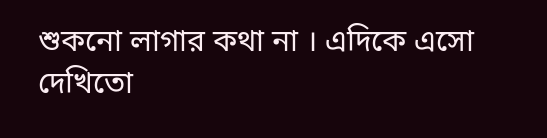শুকনো লাগার কথা না । এদিকে এসো দেখিতো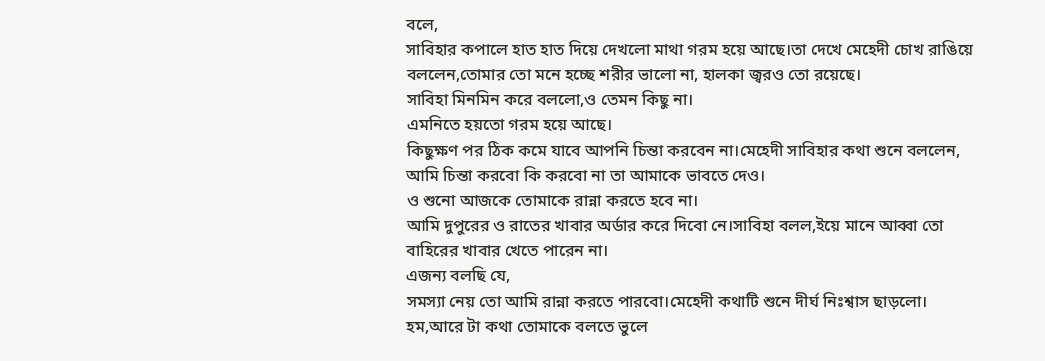বলে,
সাবিহার কপালে হাত হাত দিয়ে দেখলো মাথা গরম হয়ে আছে।তা দেখে মেহেদী চোখ রাঙিয়ে বললেন,তোমার তো মনে হচ্ছে শরীর ভালো না, হালকা জ্বরও তো রয়েছে।
সাবিহা মিনমিন করে বললো,ও তেমন কিছু না।
এমনিতে হয়তো গরম হয়ে আছে।
কিছুক্ষণ পর ঠিক কমে যাবে আপনি চিন্তা করবেন না।মেহেদী সাবিহার কথা শুনে বললেন, আমি চিন্তা করবো কি করবো না তা আমাকে ভাবতে দেও।
ও শুনো আজকে তোমাকে রান্না করতে হবে না।
আমি দুপুরের ও রাতের খাবার অর্ডার করে দিবো নে।সাবিহা বলল,ইয়ে মানে আব্বা তো বাহিরের খাবার খেতে পারেন না।
এজন্য বলছি যে,
সমস্যা নেয় তো আমি রান্না করতে পারবো।মেহেদী কথাটি শুনে দীর্ঘ নিঃশ্বাস ছাড়লো।
হম,আরে টা কথা তোমাকে বলতে ভুলে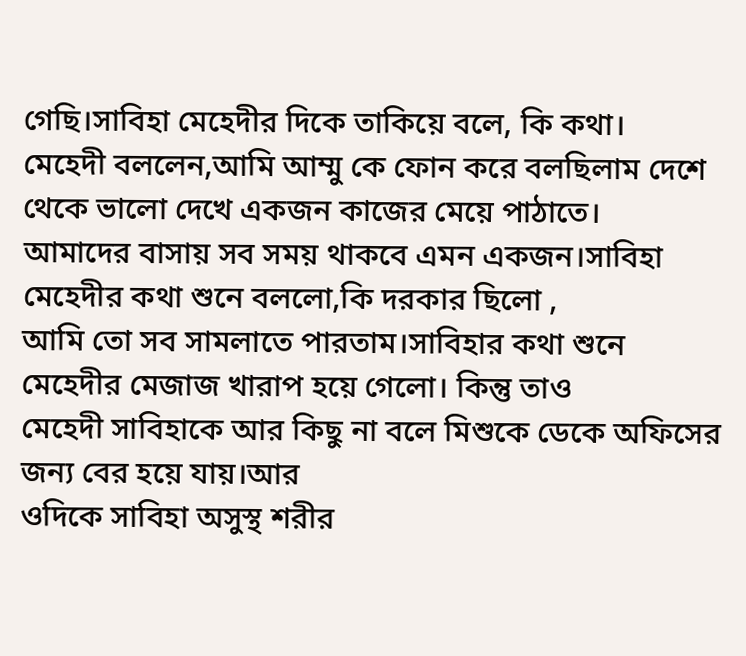গেছি।সাবিহা মেহেদীর দিকে তাকিয়ে বলে, কি কথা।
মেহেদী বললেন,আমি আম্মু কে ফোন করে বলছিলাম দেশে থেকে ভালো দেখে একজন কাজের মেয়ে পাঠাতে।
আমাদের বাসায় সব সময় থাকবে এমন একজন।সাবিহা মেহেদীর কথা শুনে বললো,কি দরকার ছিলো ,
আমি তো সব সামলাতে পারতাম।সাবিহার কথা শুনে মেহেদীর মেজাজ খারাপ হয়ে গেলো। কিন্তু তাও
মেহেদী সাবিহাকে আর কিছু না বলে মিশুকে ডেকে অফিসের জন্য বের হয়ে যায়।আর
ওদিকে সাবিহা অসুস্থ শরীর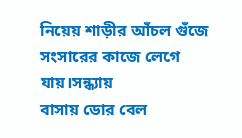নিয়েয় শাড়ীর আঁচল গুঁজে সংসারের কাজে লেগে যায়।সন্ধ্যায়
বাসায় ডোর বেল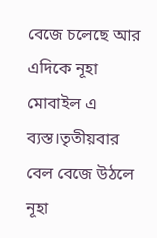বেজে চলেছে আর এদিকে নূহা মোবাইল এ ব্যস্ত।তৃতীয়বার বেল বেজে উঠলে নূহা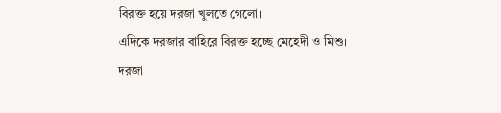বিরক্ত হয়ে দরজা খুলতে গেলো।
এদিকে দরজার বাহিরে বিরক্ত হচ্ছে মেহেদী ও মিশু।
দরজা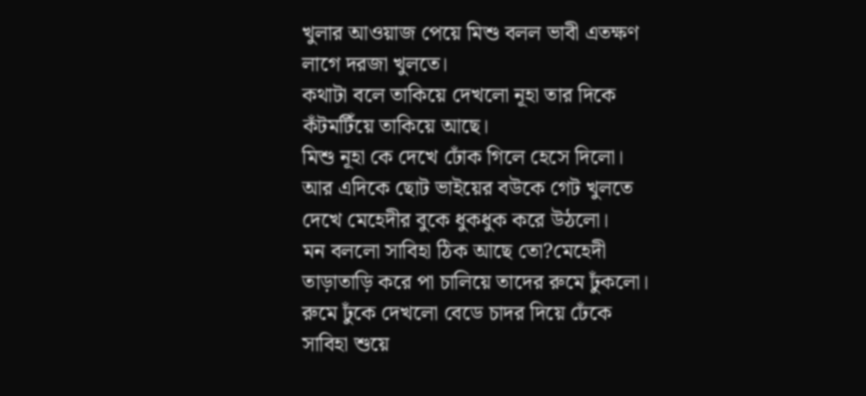খুলার আওয়াজ পেয়ে মিশু বলল ভাবী এতক্ষণ লাগে দরজা খুলতে।
কথাটা বলে তাকিয়ে দেখলো নূহা তার দিকে কঁটমটিঁয়ে তাকিয়ে আছে।
মিশু নূহা কে দেখে ঢোঁক গিলে হেসে দিলো।
আর এদিকে ছোট ভাইয়ের বউকে গেট খুলতে দেখে মেহেদীর বুকে ধুকধুক করে উঠলো।
মন বললো সাবিহা ঠিক আছে তো?মেহেদী তাড়াতাড়ি করে পা চালিয়ে তাদের রুমে ঢুঁকলো।
রুমে ঢুঁকে দেখলো বেডে চাদর দিয়ে ঢেঁকে সাবিহা শুয়ে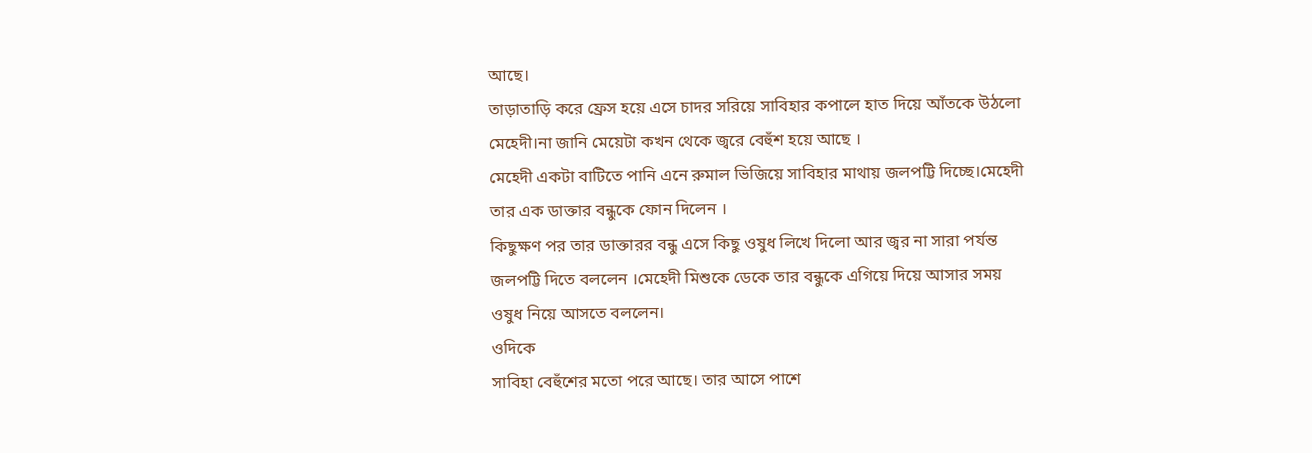আছে।
তাড়াতাড়ি করে ফ্রেস হয়ে এসে চাদর সরিয়ে সাবিহার কপালে হাত দিয়ে আঁতকে উঠলো মেহেদী।না জানি মেয়েটা কখন থেকে জ্বরে বেহুঁশ হয়ে আছে ।
মেহেদী একটা বাটিতে পানি এনে রুমাল ভিজিয়ে সাবিহার মাথায় জলপট্টি দিচ্ছে।মেহেদী তার এক ডাক্তার বন্ধুকে ফোন দিলেন ।
কিছুক্ষণ পর তার ডাক্তারর বন্ধু এসে কিছু ওষুধ লিখে দিলো আর জ্বর না সারা পর্যন্ত জলপট্টি দিতে বললেন ।মেহেদী মিশুকে ডেকে তার বন্ধুকে এগিয়ে দিয়ে আসার সময় ওষুধ নিয়ে আসতে বললেন।
ওদিকে
সাবিহা বেহুঁশের মতো পরে আছে। তার আসে পাশে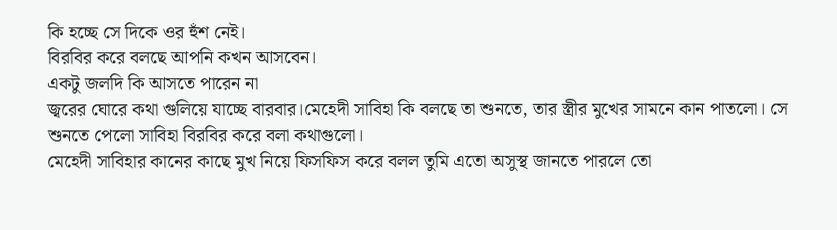কি হচ্ছে সে দিকে ওর হুঁশ নেই।
বিরবির করে বলছে আপনি কখন আসবেন।
একটু জলদি কি আসতে পারেন না
জ্বরের ঘোরে কথা গুলিয়ে যাচ্ছে বারবার।মেহেদী সাবিহা কি বলছে তা শুনতে, তার স্ত্রীর মুখের সামনে কান পাতলো। সে শুনতে পেলো সাবিহা বিরবির করে বলা কথাগুলো।
মেহেদী সাবিহার কানের কাছে মুখ নিয়ে ফিসফিস করে বলল তুমি এতো অসুস্থ জানতে পারলে তো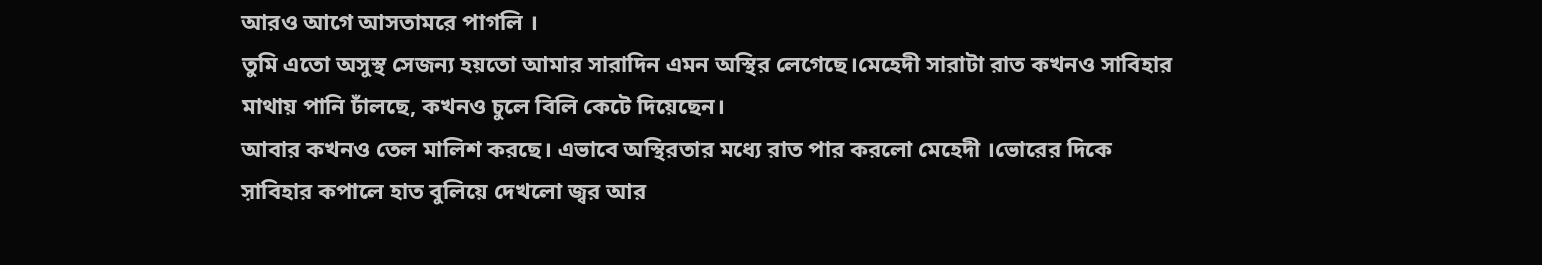আরও আগে আসতামরে পাগলি ।
তুমি এতো অসুস্থ সেজন্য হয়তো আমার সারাদিন এমন অস্থির লেগেছে।মেহেদী সারাটা রাত কখনও সাবিহার মাথায় পানি ঢাঁলছে, কখনও চুলে বিলি কেটে দিয়েছেন।
আবার কখনও তেল মালিশ করছে। এভাবে অস্থিরতার মধ্যে রাত পার করলো মেহেদী ।ভোরের দিকে স়াবিহার কপালে হাত বুলিয়ে দেখলো জ্বর আর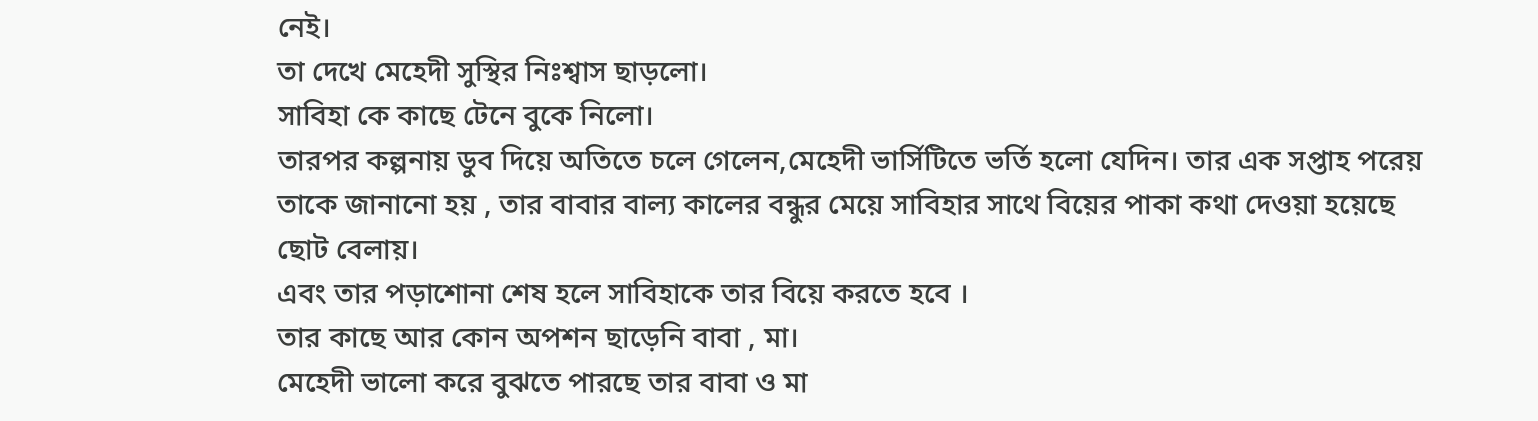নেই।
তা দেখে মেহেদী সুস্থির নিঃশ্বাস ছাড়লো।
সাবিহা কে কাছে টেনে বুকে নিলো।
তারপর কল্পনায় ডুব দিয়ে অতিতে চলে গেলেন,মেহেদী ভার্সিটিতে ভর্তি হলো যেদিন। তার এক সপ্তাহ পরেয় তাকে জানানো হয় , তার বাবার বাল্য কালের বন্ধুর মেয়ে সাবিহার সাথে বিয়ের পাকা কথা দেওয়া হয়েছে ছোট বেলায়।
এবং তার পড়াশোনা শেষ হলে সাবিহাকে তার বিয়ে করতে হবে ।
তার কাছে আর কোন অপশন ছাড়েনি বাবা , মা।
মেহেদী ভালো করে বুঝতে পারছে তার বাবা ও মা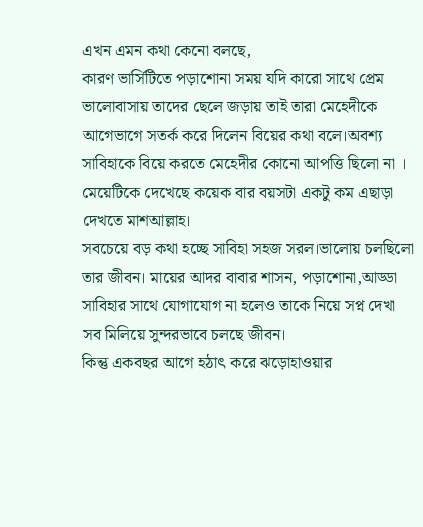এখন এমন কথা কেনো বলছে,
কারণ ভার্সিটিতে পড়াশোনা সময় যদি কারো সাথে প্রেম ভালোবাসায় তাদের ছেলে জড়ায় তাই তারা মেহেদীকে আগেভাগে সতর্ক করে দিলেন বিয়ের কথা বলে।অবশ্য সাবিহাকে বিয়ে করতে মেহেদীর কোনো আপত্তি ছিলো না ।
মেয়েটিকে দেখেছে কয়েক বার বয়সটা একটু কম এছাড়া দেখতে মাশআল্লাহ।
সবচেয়ে বড় কথা হচ্ছে সাবিহা সহজ সরল।ভালোয় চলছিলো তার জীবন। মায়ের আদর বাবার শাসন, পড়াশোনা,আড্ডা সাবিহার সাথে যোগাযোগ না হলেও তাকে নিয়ে সপ্ন দেখা সব মিলিয়ে সুন্দরভাবে চলছে জীবন।
কিন্তু একবছর আগে হঠাৎ করে ঝড়োহাওয়ার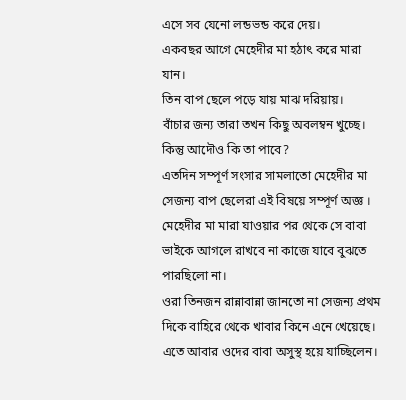এসে সব যেনো লন্ডভন্ড করে দেয়।
একবছর আগে মেহেদীর মা হঠাৎ করে মারা যান।
তিন বাপ ছেলে পড়ে যায় মাঝ দরিয়ায়।
বাঁচার জন্য তারা তখন কিছু অবলম্বন খুচ্ছে। কিন্তু আদৌও কি তা পাবে?
এতদিন সম্পূর্ণ সংসার সামলাতো মেহেদীর মা সেজন্য বাপ ছেলেরা এই বিষয়ে সম্পূর্ণ অজ্ঞ ।
মেহেদীর মা মারা যাওয়ার পর থেকে সে বাবা ভাইকে আগলে রাখবে না কাজে যাবে বুঝতে পারছিলো না।
ওরা তিনজন রান্নাবান্না জানতো না সেজন্য প্রথম দিকে বাহিরে থেকে খাবার কিনে এনে খেয়েছে।
এতে আবার ওদের বাবা অসুস্থ হয়ে যাচ্ছিলেন।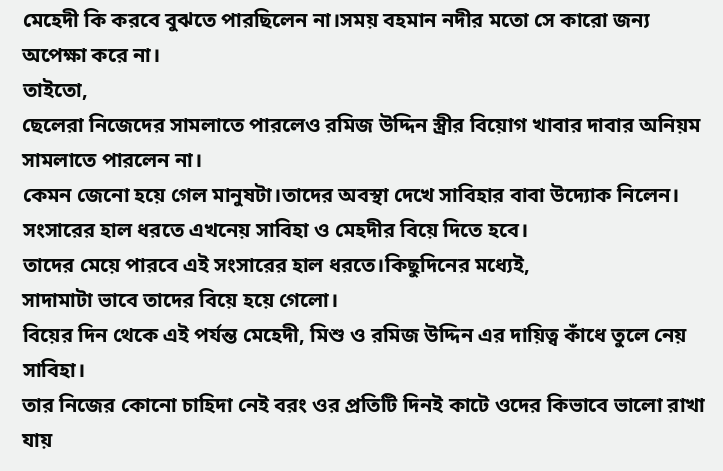মেহেদী কি করবে বুঝতে পারছিলেন না।সময় বহমান নদীর মতো সে কারো জন্য অপেক্ষা করে না।
তাইতো,
ছেলেরা নিজেদের সামলাতে পারলেও রমিজ উদ্দিন স্ত্রীর বিয়োগ খাবার দাবার অনিয়ম সামলাতে পারলেন না।
কেমন জেনো হয়ে গেল মানুষটা।তাদের অবস্থা দেখে সাবিহার বাবা উদ্যোক নিলেন।
সংসারের হাল ধরতে এখনেয় সাবিহা ও মেহদীর বিয়ে দিতে হবে।
তাদের মেয়ে পারবে এই সংসারের হাল ধরতে।কিছুদিনের মধ্যেই,
সাদামাটা ভাবে তাদের বিয়ে হয়ে গেলো।
বিয়ের দিন থেকে এই পর্যন্ত মেহেদী, মিশু ও রমিজ উদ্দিন এর দায়িত্ব কাঁধে তুলে নেয় সাবিহা।
তার নিজের কোনো চাহিদা নেই বরং ওর প্রতিটি দিনই কাটে ওদের কিভাবে ভালো রাখা যায়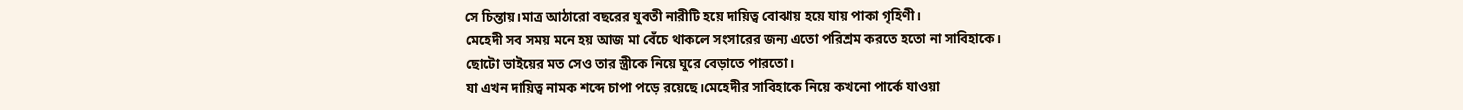সে চিন্তায়।মাত্র আঠারো বছরের যুবতী নারীটি হয়ে দায়িত্ব বোঝায় হয়ে যায় পাকা গৃহিণী।
মেহেদী সব সময় মনে হয় আজ মা বেঁচে থাকলে সংসারের জন্য এতো পরিশ্রম করতে হতো না সাবিহাকে।
ছোটো ভাইয়ের মত সেও তার স্ত্রীকে নিয়ে ঘুরে বেড়াতে পারতো।
যা এখন দায়িত্ব নামক শব্দে চাপা পড়ে রয়েছে।মেহেদীর সাবিহাকে নিয়ে কখনো পার্কে যাওয়া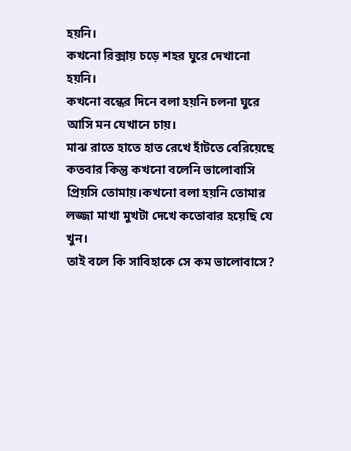হয়নি।
কখনো রিক্সায় চড়ে শহর ঘুরে দেখানো হয়নি।
কখনো বন্ধের দিনে বলা হয়নি চলনা ঘুরে আসি মন যেখানে চায়।
মাঝ রাতে হাতে হাত রেখে হাঁটতে বেরিয়েছে কতবার কিন্তু কখনো বলেনি ভালোবাসি প্রিয়সি তোমায়।কখনো বলা হয়নি তোমার লজ্জা মাখা মুখটা দেখে কতোবার হয়েছি যে খুন।
তাই বলে কি সাবিহাকে সে কম ভালোবাসে?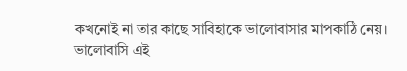কখনোই না তার কাছে সাবিহাকে ভালোবাসার মাপকাঠি নেয়।
ভালোবাসি এই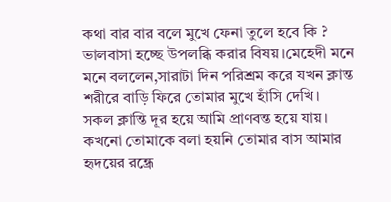কথা বার বার বলে মুখে ফেনা তুলে হবে কি ?
ভালবাসা হচ্ছে উপলব্ধি করার বিষয়।মেহেদী মনে মনে বললেন,সারাটা দিন পরিশ্রম করে যখন ক্লান্ত শরীরে বাড়ি ফিরে তোমার মুখে হাঁসি দেখি।
সকল ক্লান্তি দূর হয়ে আমি প্রাণবন্ত হয়ে যায়।
কখনো তোমাকে বলা হয়নি তোমার বাস আমার হৃদয়ের রন্ধ্রে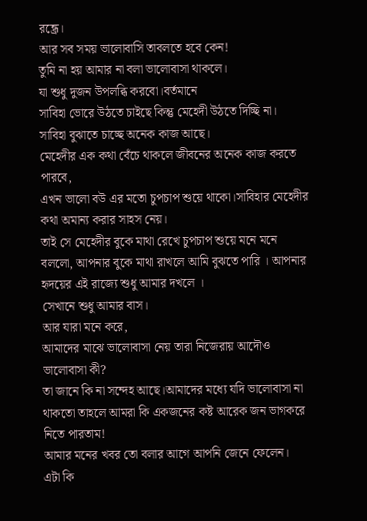রন্ধ্রে।
আর সব সময় ভালোবাসি তাবলতে হবে কেন!
তুমি না হয় আমার না বলা ভালোবাসা থাকলে।
যা শুধু দুজন উপলব্ধি করবো।বর্তমানে
সাবিহা ভোরে উঠতে চাইছে কিন্তু মেহেদী উঠতে দিচ্ছি না।
সাবিহা বুঝাতে চাচ্ছে অনেক কাজ আছে।
মেহেদীর এক কথা বেঁচে থাকলে জীবনের অনেক কাজ করতে পারবে,
এখন ভালো বউ এর মতো চুপচাপ শুয়ে থাকো।সাবিহার মেহেদীর কথা অমান্য করার সাহস নেয়।
তাই সে মেহেদীর বুকে মাথা রেখে চুপচাপ শুয়ে মনে মনে বললো, আপনার বুকে মাথা রাখলে আমি বুঝতে পারি । আপনার হৃদয়ের এই রাজ্যে শুধু আমার দখলে ।
সেখানে শুধু আমার বাস।
আর যারা মনে করে,
আমাদের মাঝে ভালোবাসা নেয় তারা নিজেরায় আদৌও ভালোবাসা কী?
তা জানে কি না সন্দেহ আছে।আমাদের মধ্যে যদি ভালোবাসা না থাকতো তাহলে আমরা কি একজনের কষ্ট আরেক জন ভাগকরে নিতে পারতাম!
আমার মনের খবর তো বলার আগে আপনি জেনে ফেলেন।
এটা কি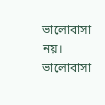ভালোবাসা নয়।
ভালোবাসা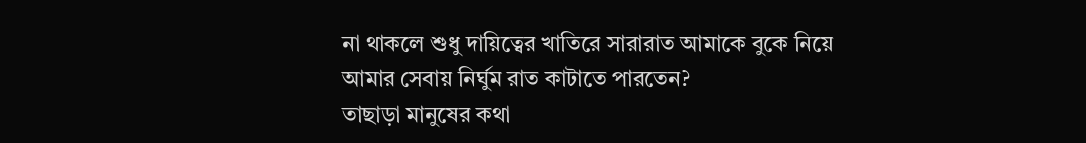না থাকলে শুধু দায়িত্বের খাতিরে সারারাত আমাকে বুকে নিয়ে আমার সেবায় নির্ঘুম রাত কাটাতে পারতেন?
তাছাড়া মানুষের কথা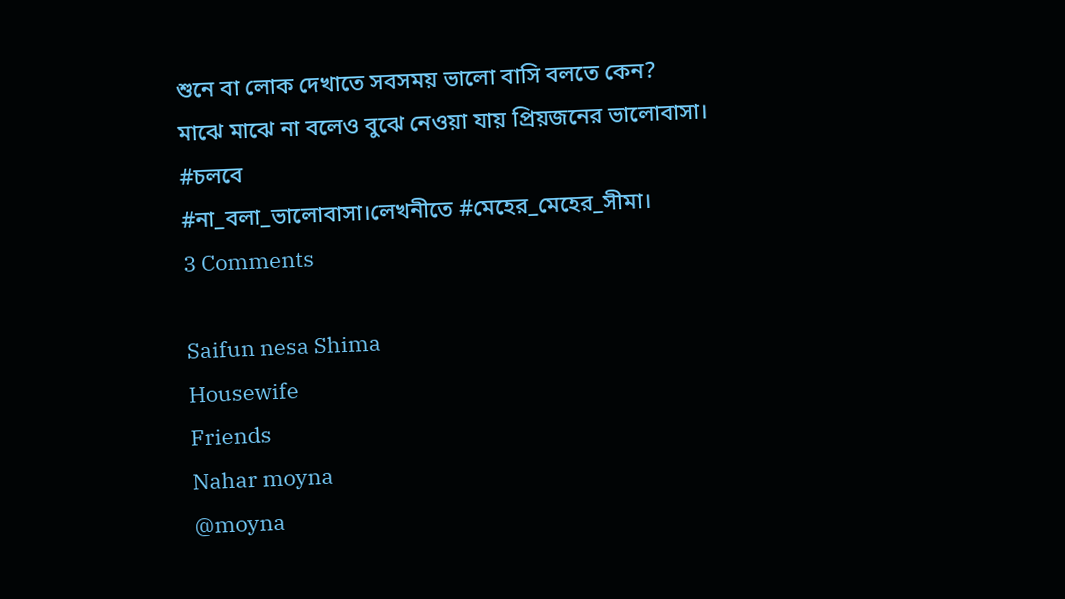শুনে বা লোক দেখাতে সবসময় ভালো বাসি বলতে কেন?
মাঝে মাঝে না বলেও বুঝে নেওয়া যায় প্রিয়জনের ভালোবাসা।
#চলবে
#না_বলা_ভালোবাসা।লেখনীতে #মেহের_মেহের_সীমা।
3 Comments

Saifun nesa Shima
Housewife
Friends
Nahar moyna
@moyna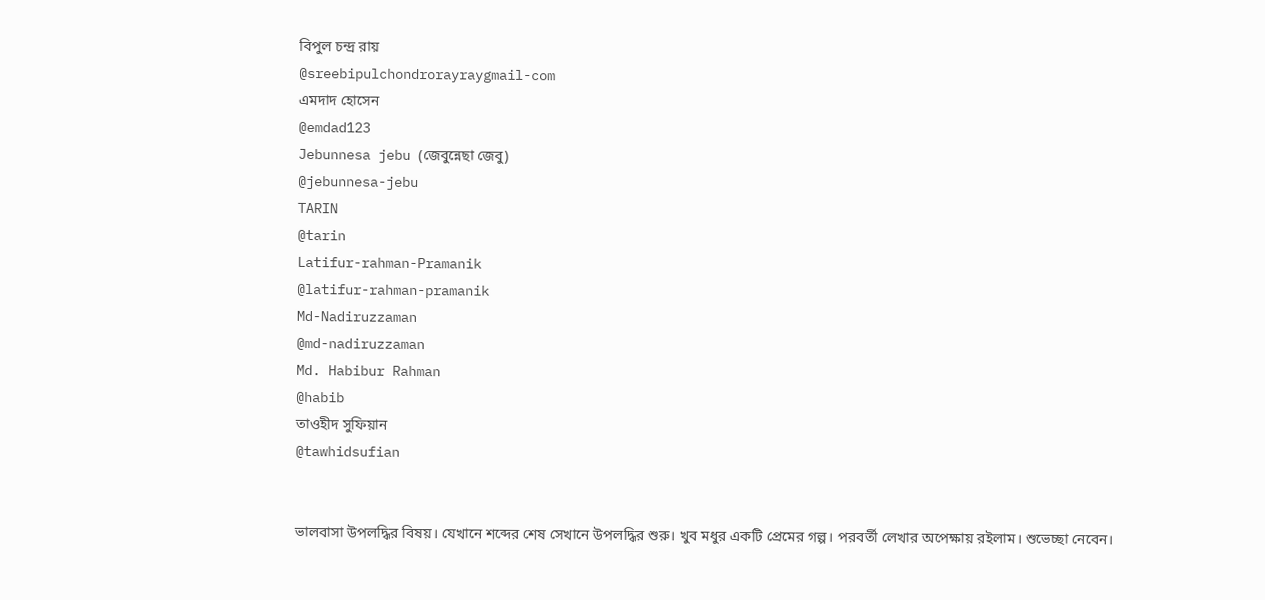বিপুল চন্দ্র রায়
@sreebipulchondrorayraygmail-com
এমদাদ হোসেন
@emdad123
Jebunnesa jebu (জেবুন্নেছা জেবু)
@jebunnesa-jebu
TARIN
@tarin
Latifur-rahman-Pramanik
@latifur-rahman-pramanik
Md-Nadiruzzaman
@md-nadiruzzaman
Md. Habibur Rahman
@habib
তাওহীদ সুফিয়ান
@tawhidsufian


ভালবাসা উপলদ্ধির বিষয়। যেখানে শব্দের শেষ সেখানে উপলদ্ধির শুরু। খুব মধুর একটি প্রেমের গল্প। পরবর্তী লেখার অপেক্ষায় রইলাম। শুভেচ্ছা নেবেন।